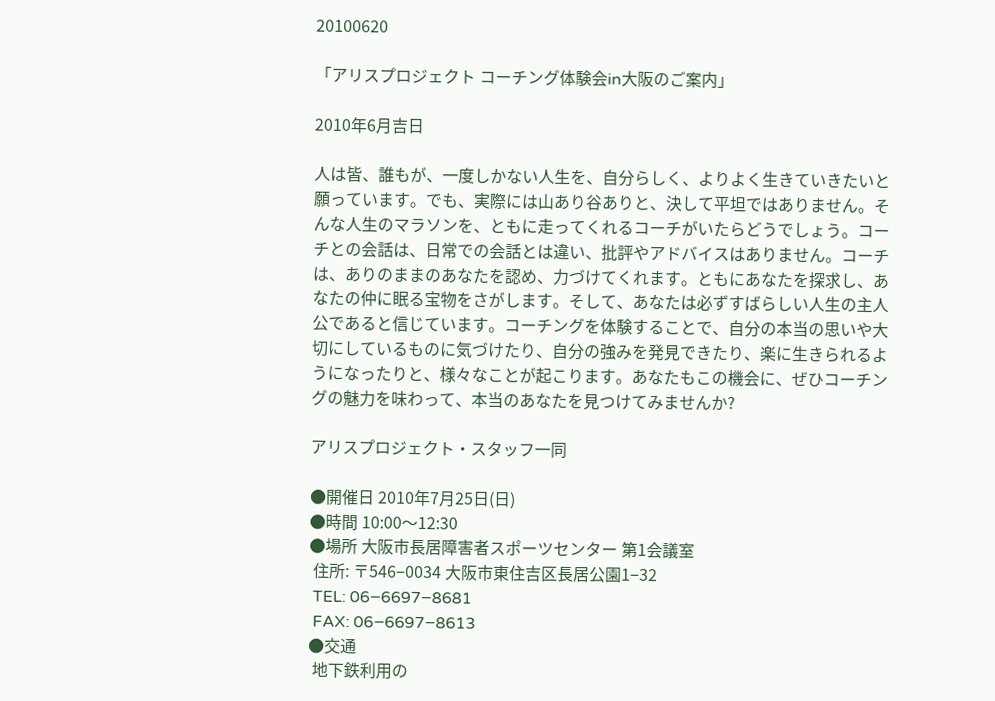20100620

「アリスプロジェクト コーチング体験会in大阪のご案内」

2010年6月吉日

人は皆、誰もが、一度しかない人生を、自分らしく、よりよく生きていきたいと
願っています。でも、実際には山あり谷ありと、決して平坦ではありません。そ
んな人生のマラソンを、ともに走ってくれるコーチがいたらどうでしょう。コー
チとの会話は、日常での会話とは違い、批評やアドバイスはありません。コーチ
は、ありのままのあなたを認め、力づけてくれます。ともにあなたを探求し、あ
なたの仲に眠る宝物をさがします。そして、あなたは必ずすばらしい人生の主人
公であると信じています。コーチングを体験することで、自分の本当の思いや大
切にしているものに気づけたり、自分の強みを発見できたり、楽に生きられるよ
うになったりと、様々なことが起こります。あなたもこの機会に、ぜひコーチン
グの魅力を味わって、本当のあなたを見つけてみませんか?

アリスプロジェクト・スタッフ一同

●開催日 2010年7月25日(日)
●時間 10:00〜12:30
●場所 大阪市長居障害者スポーツセンター 第1会議室
 住所: 〒546−0034 大阪市東住吉区長居公園1−32
 TEL: 06−6697−8681
 FAX: 06−6697−8613
●交通
 地下鉄利用の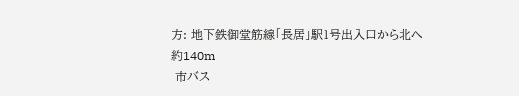方: 地下鉄御堂筋線「長居」駅1号出入口から北へ約140m
 市バス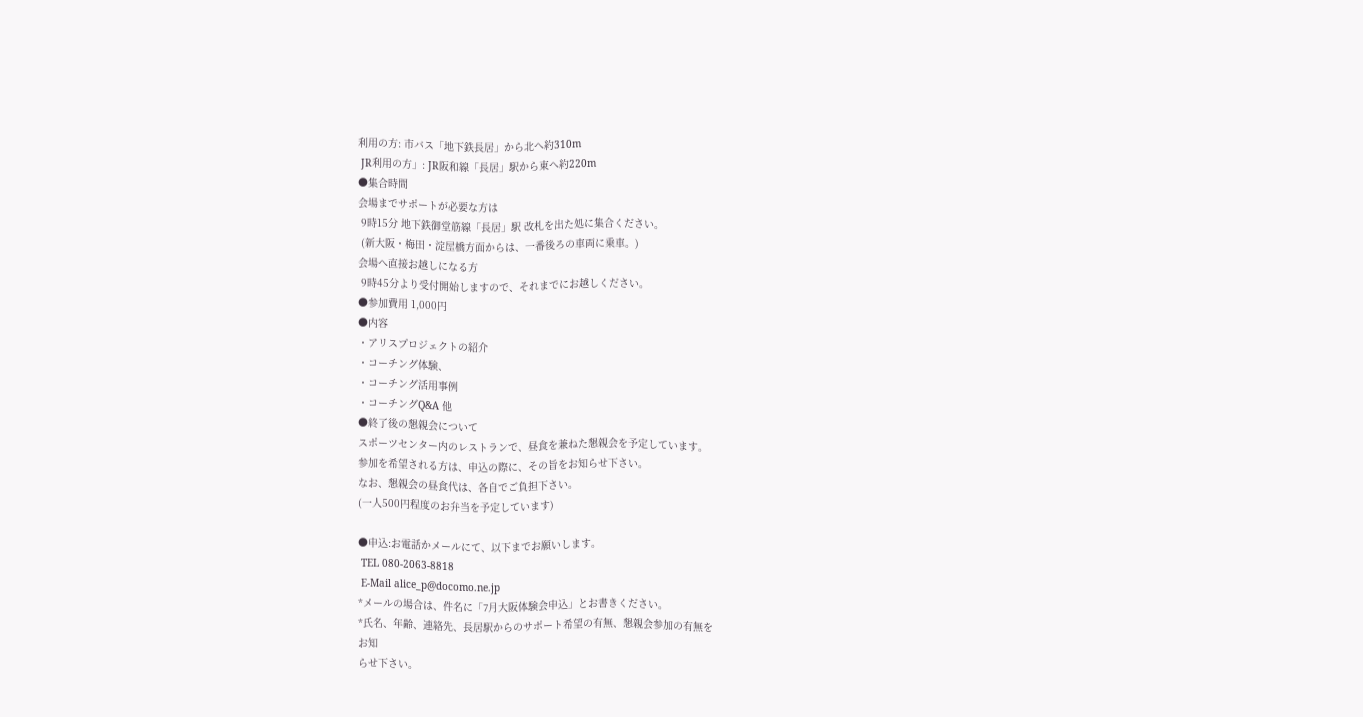利用の方: 市バス「地下鉄長居」から北へ約310m
 JR利用の方」: JR阪和線「長居」駅から東へ約220m
●集合時間
会場までサポートが必要な方は
 9時15分 地下鉄御堂筋線「長居」駅 改札を出た処に集合ください。
 (新大阪・梅田・淀屋橋方面からは、一番後ろの車両に乗車。)
会場へ直接お越しになる方
 9時45分より受付開始しますので、それまでにお越しください。
●参加費用 1,000円
●内容
・アリスプロジェクトの紹介
・コーチング体験、
・コーチング活用事例
・コーチングQ&A 他
●終了後の懇親会について
スポーツセンター内のレストランで、昼食を兼ねた懇親会を予定しています。
参加を希望される方は、申込の際に、その旨をお知らせ下さい。
なお、懇親会の昼食代は、各自でご負担下さい。
(一人500円程度のお弁当を予定しています)

●申込:お電話かメールにて、以下までお願いします。
 TEL 080-2063-8818
 E-Mail alice_p@docomo.ne.jp
*メールの場合は、件名に「7月大阪体験会申込」とお書きください。
*氏名、年齢、連絡先、長居駅からのサポート希望の有無、懇親会参加の有無を
お知
らせ下さい。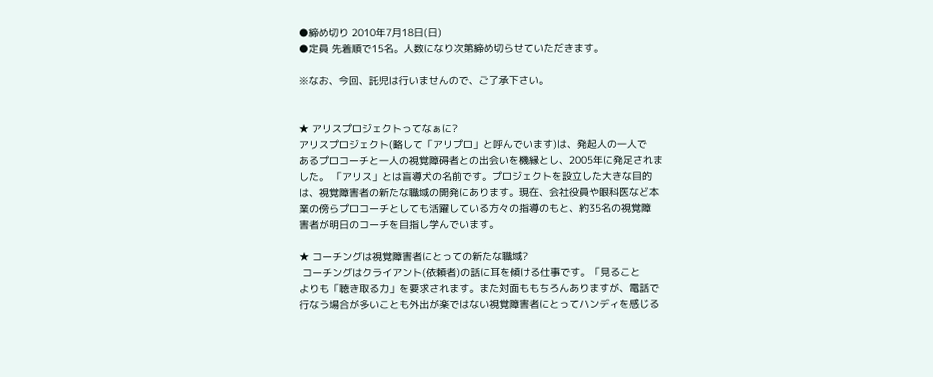●締め切り 2010年7月18日(日)
●定員 先着順で15名。人数になり次第締め切らせていただきます。

※なお、今回、託児は行いませんので、ご了承下さい。


★ アリスプロジェクトってなぁに?
アリスプロジェクト(略して「アリプロ」と呼んでいます)は、発起人の一人で
あるプロコーチと一人の視覚障碍者との出会いを機縁とし、2005年に発足されま
した。 「アリス」とは盲導犬の名前です。プロジェクトを設立した大きな目的
は、視覚障害者の新たな職域の開発にあります。現在、会社役員や眼科医など本
業の傍らプロコーチとしても活躍している方々の指導のもと、約35名の視覚障
害者が明日のコーチを目指し学んでいます。

★ コーチングは視覚障害者にとっての新たな職域?
 コーチングはクライアント(依頼者)の話に耳を傾ける仕事です。「見ること
よりも「聴き取る力」を要求されます。また対面ももちろんありますが、電話で
行なう場合が多いことも外出が楽ではない視覚障害者にとってハンディを感じる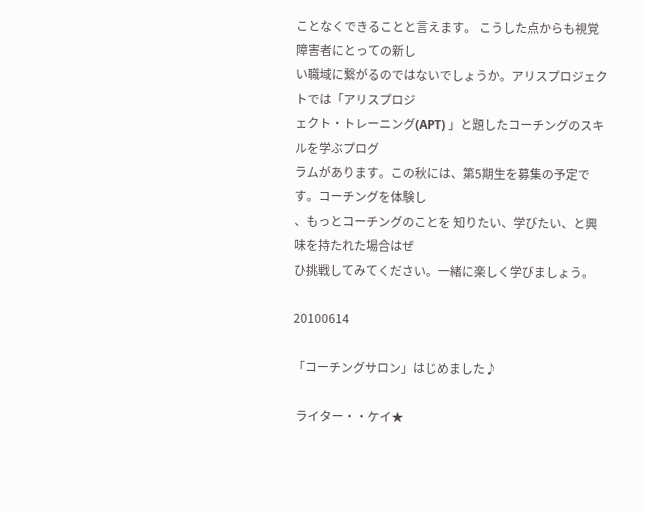ことなくできることと言えます。 こうした点からも視覚障害者にとっての新し
い職域に繋がるのではないでしょうか。アリスプロジェクトでは「アリスプロジ
ェクト・トレーニング(APT) 」と題したコーチングのスキルを学ぶプログ
ラムがあります。この秋には、第5期生を募集の予定です。コーチングを体験し
、もっとコーチングのことを 知りたい、学びたい、と興味を持たれた場合はぜ
ひ挑戦してみてください。一緒に楽しく学びましょう。

20100614

「コーチングサロン」はじめました♪

 ライター・・ケイ★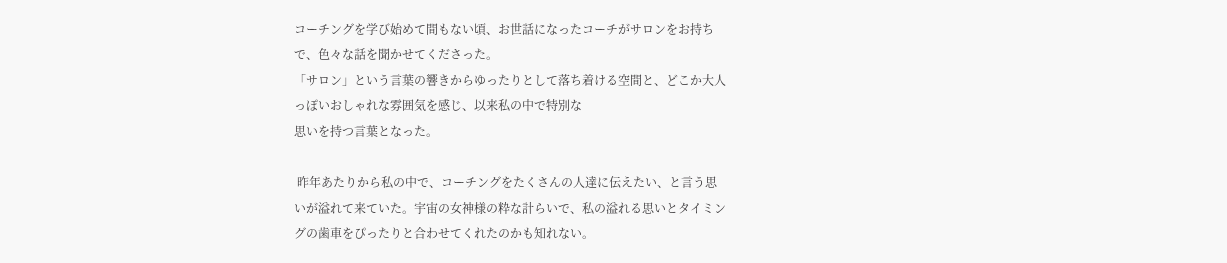コーチングを学び始めて間もない頃、お世話になったコーチがサロンをお持ち
で、色々な話を聞かせてくださった。
「サロン」という言葉の響きからゆったりとして落ち着ける空間と、どこか大人
っぽいおしゃれな雰囲気を感じ、以来私の中で特別な
思いを持つ言葉となった。

 昨年あたりから私の中で、コーチングをたくさんの人達に伝えたい、と言う思
いが溢れて来ていた。宇宙の女神様の粋な計らいで、私の溢れる思いとタイミン
グの歯車をぴったりと合わせてくれたのかも知れない。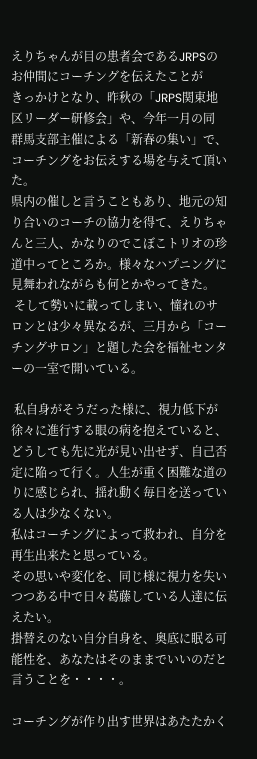えりちゃんが目の患者会であるJRPSのお仲間にコーチングを伝えたことが
きっかけとなり、昨秋の「JRPS関東地区リーダー研修会」や、今年一月の同
群馬支部主催による「新春の集い」で、コーチングをお伝えする場を与えて頂いた。
県内の催しと言うこともあり、地元の知り合いのコーチの協力を得て、えりちゃ
んと三人、かなりのでこぼこトリオの珍道中ってところか。様々なハプニングに
見舞われながらも何とかやってきた。
 そして勢いに載ってしまい、憧れのサロンとは少々異なるが、三月から「コー
チングサロン」と題した会を福祉センターの一室で開いている。

 私自身がそうだった様に、視力低下が徐々に進行する眼の病を抱えていると、
どうしても先に光が見い出せず、自己否定に陥って行く。人生が重く困難な道の
りに感じられ、揺れ動く毎日を送っている人は少なくない。
私はコーチングによって救われ、自分を再生出来たと思っている。
その思いや変化を、同じ様に視力を失いつつある中で日々葛藤している人達に伝
えたい。
掛替えのない自分自身を、奥底に眠る可能性を、あなたはそのままでいいのだと
言うことを・・・・。

コーチングが作り出す世界はあたたかく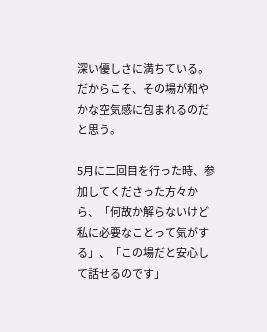深い優しさに満ちている。
だからこそ、その場が和やかな空気感に包まれるのだと思う。

5月に二回目を行った時、参加してくださった方々から、「何故か解らないけど
私に必要なことって気がする」、「この場だと安心して話せるのです」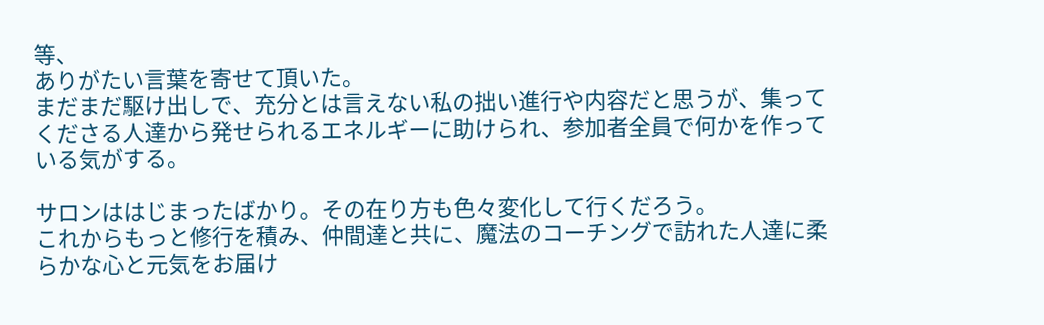等、
ありがたい言葉を寄せて頂いた。
まだまだ駆け出しで、充分とは言えない私の拙い進行や内容だと思うが、集って
くださる人達から発せられるエネルギーに助けられ、参加者全員で何かを作って
いる気がする。

サロンははじまったばかり。その在り方も色々変化して行くだろう。
これからもっと修行を積み、仲間達と共に、魔法のコーチングで訪れた人達に柔
らかな心と元気をお届け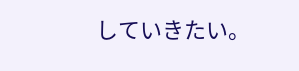していきたい。